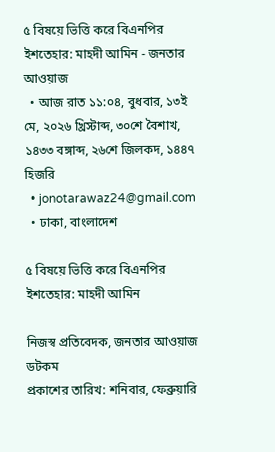৫ বিষয়ে ভিত্তি করে বিএনপির ইশতেহার: মাহদী আমিন - জনতার আওয়াজ
  • আজ রাত ১১:০৪, বুধবার, ১৩ই মে, ২০২৬ খ্রিস্টাব্দ, ৩০শে বৈশাখ, ১৪৩৩ বঙ্গাব্দ, ২৬শে জিলকদ, ১৪৪৭ হিজরি
  • jonotarawaz24@gmail.com
  • ঢাকা, বাংলাদেশ

৫ বিষয়ে ভিত্তি করে বিএনপির ইশতেহার: মাহদী আমিন

নিজস্ব প্রতিবেদক, জনতার আওয়াজ ডটকম
প্রকাশের তারিখ: শনিবার, ফেব্রুয়ারি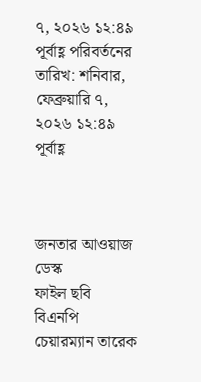৭, ২০২৬ ১২:৪৯ পূর্বাহ্ণ পরিবর্তনের তারিখ: শনিবার, ফেব্রুয়ারি ৭, ২০২৬ ১২:৪৯ পূর্বাহ্ণ



জনতার আওয়াজ ডেস্ক
ফাইল ছবি
বিএনপি চেয়ারম্যান তারেক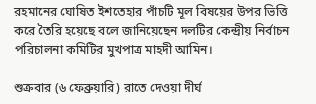রহমানের ঘোষিত ইশতেহার পাঁচটি মূল বিষয়ের উপর ভিত্তি করে তৈরি হয়েছে বলে জানিয়েছেন দলটির কেন্দ্রীয় নির্বাচন পরিচালনা কমিটির মুখপাত্র মাহদী আমিন।

শুক্রবার (৬ ফেব্রুয়ারি) রাতে দেওয়া দীর্ঘ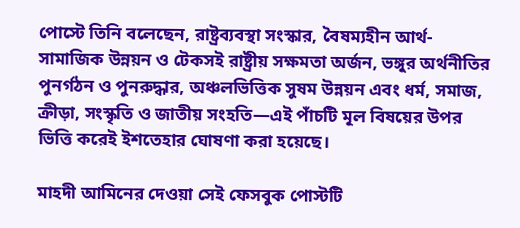পোস্টে তিনি বলেছেন, রাষ্ট্রব্যবস্থা সংস্কার, বৈষম্যহীন আর্থ-সামাজিক উন্নয়ন ও টেকসই রাষ্ট্রীয় সক্ষমতা অর্জন, ভঙ্গুর অর্থনীতির পুনর্গঠন ও পুনরুদ্ধার, অঞ্চলভিত্তিক সুষম উন্নয়ন এবং ধর্ম, সমাজ, ক্রীড়া, সংস্কৃতি ও জাতীয় সংহতি—এই পাঁচটি মূল বিষয়ের উপর ভিত্তি করেই ইশতেহার ঘোষণা করা হয়েছে।

মাহদী আমিনের দেওয়া সেই ফেসবুক পোস্টটি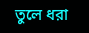তুলে ধরা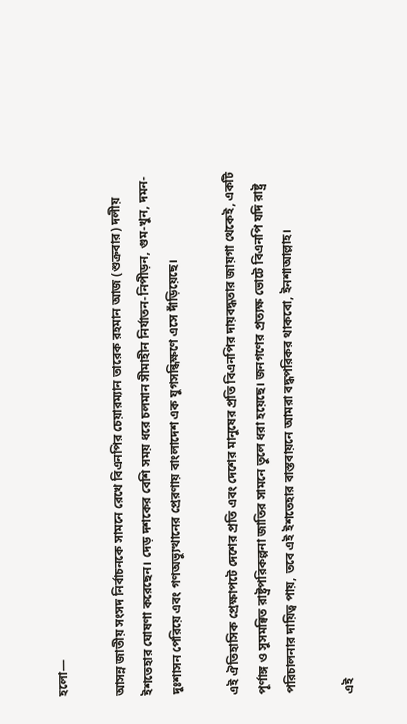হলো—

আসন্ন জাতীয় সংসদ নির্বাচনকে সামনে রেখে বিএনপির চেয়ারম্যান তারেক রহমান আজ (শুক্রবার) দলীয় ইশতেহার ঘোষণা করেছেন। দেড় দশকের বেশি সময় ধরে চলমান সীমাহীন নির্যাতন-নিপীড়ন, গুম-খুন, দমন-দুঃশাসন পেরিয়ে এবং গণঅভ্যুত্থানের প্রেরণায় বাংলাদেশ এক যুগসন্ধিক্ষণে এসে দাঁড়িয়েছে।

এই ঐতিহাসিক প্রেক্ষাপটে দেশের প্রতি এবং দেশের মানুষের প্রতি বিএনপির দায়বদ্ধতার জায়গা থেকেই, একটি পূর্ণাঙ্গ ও সুসমন্বিত রাষ্ট্রপরিকল্পনা জাতির সামনে তুলে ধরা হয়েছে। জনগণের প্রত্যক্ষ ভোটে বিএনপি যদি রাষ্ট্র পরিচালনার দায়িত্ব পায়, তবে এই ইশতেহার বাস্তবায়নে আমরা বদ্ধপরিকর থাকবো, ইনশাআল্লাহ।

এই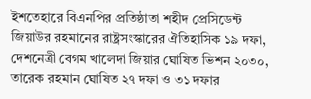ইশতেহারে বিএনপির প্রতিষ্ঠাতা শহীদ প্রেসিডেন্ট জিয়াউর রহমানের রাষ্ট্রসংস্কারের ঐতিহাসিক ১৯ দফা, দেশনেত্রী বেগম খালেদা জিয়ার ঘোষিত ভিশন ২০৩০, তারেক রহমান ঘোষিত ২৭ দফা ও ৩১ দফার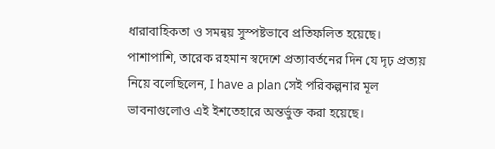ধারাবাহিকতা ও সমন্বয় সুস্পষ্টভাবে প্রতিফলিত হয়েছে। পাশাপাশি, তারেক রহমান স্বদেশে প্রত্যাবর্তনের দিন যে দৃঢ় প্রত্যয় নিয়ে বলেছিলেন, I have a plan সেই পরিকল্পনার মূল ভাবনাগুলোও এই ইশতেহারে অন্তর্ভুক্ত করা হয়েছে।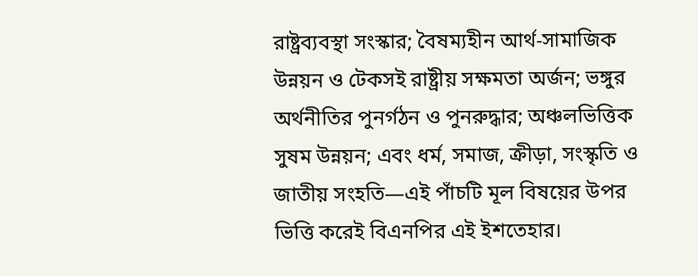রাষ্ট্রব্যবস্থা সংস্কার; বৈষম্যহীন আর্থ-সামাজিক উন্নয়ন ও টেকসই রাষ্ট্রীয় সক্ষমতা অর্জন; ভঙ্গুর অর্থনীতির পুনর্গঠন ও পুনরুদ্ধার; অঞ্চলভিত্তিক সুষম উন্নয়ন; এবং ধর্ম, সমাজ, ক্রীড়া, সংস্কৃতি ও জাতীয় সংহতি—এই পাঁচটি মূল বিষয়ের উপর ভিত্তি করেই বিএনপির এই ইশতেহার।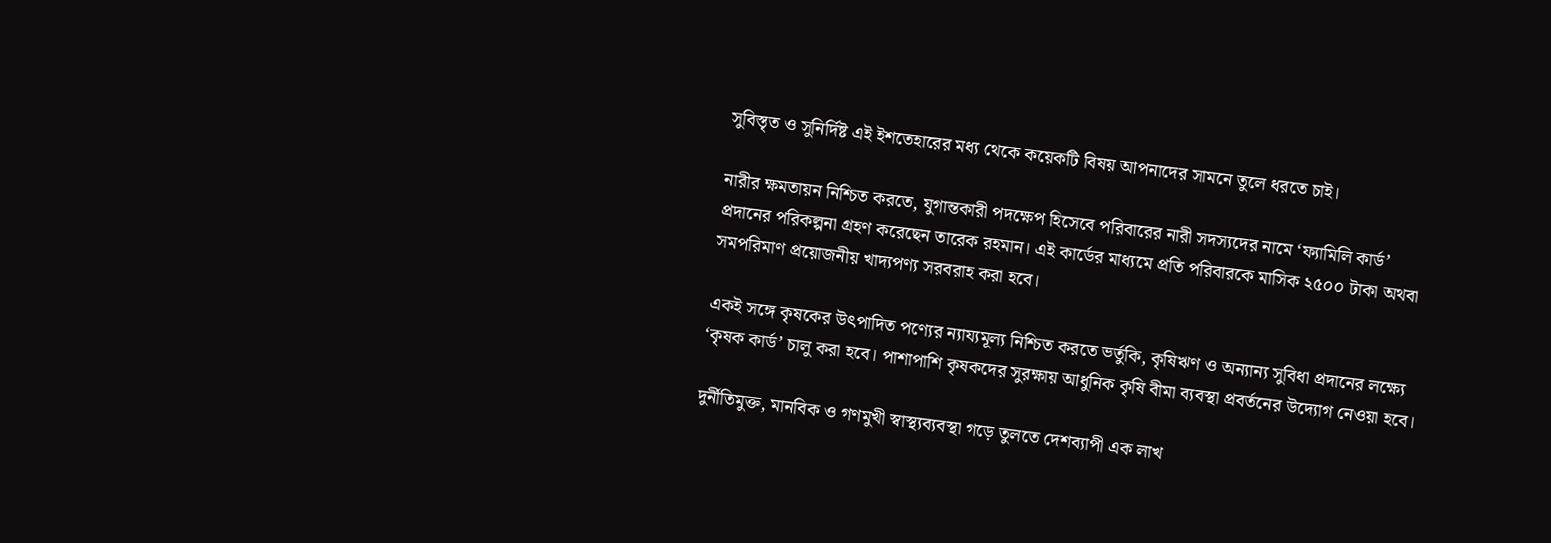সুবিস্তৃত ও সুনির্দিষ্ট এই ইশতেহারের মধ্য থেকে কয়েকটি বিষয় আপনাদের সামনে তুলে ধরতে চাই।

নারীর ক্ষমতায়ন নিশ্চিত করতে, যুগান্তকারী পদক্ষেপ হিসেবে পরিবারের নারী সদস্যদের নামে ‘ফ্যামিলি কার্ড’ প্রদানের পরিকল্পনা গ্রহণ করেছেন তারেক রহমান। এই কার্ডের মাধ্যমে প্রতি পরিবারকে মাসিক ২৫০০ টাকা অথবা সমপরিমাণ প্রয়োজনীয় খাদ্যপণ্য সরবরাহ করা হবে।

একই সঙ্গে কৃষকের উৎপাদিত পণ্যের ন্যায্যমূল্য নিশ্চিত করতে ভর্তুকি, কৃষিঋণ ও অন্যান্য সুবিধা প্রদানের লক্ষ্যে ‘কৃষক কার্ড’ চালু করা হবে। পাশাপাশি কৃষকদের সুরক্ষায় আধুনিক কৃষি বীমা ব্যবস্থা প্রবর্তনের উদ্যোগ নেওয়া হবে।

দুর্নীতিমুক্ত, মানবিক ও গণমুখী স্বাস্থ্যব্যবস্থা গড়ে তুলতে দেশব্যাপী এক লাখ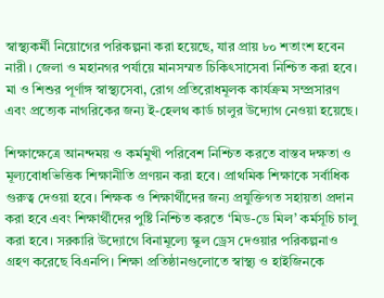স্বাস্থ্যকর্মী নিয়োগের পরিকল্পনা করা হয়েছে, যার প্রায় ৮০ শতাংশ হবেন নারী। জেলা ও মহানগর পর্যায়ে মানসম্মত চিকিৎসাসেবা নিশ্চিত করা হবে। মা ও শিশুর পূর্ণাঙ্গ স্বাস্থ্যসেবা, রোগ প্রতিরোধমূলক কার্যক্রম সম্প্রসারণ এবং প্রত্যেক নাগরিকের জন্য ই-হেলথ কার্ড চালুর উদ্যোগ নেওয়া হয়েছে।

শিক্ষাক্ষেত্রে আনন্দময় ও কর্মমুখী পরিবেশ নিশ্চিত করতে বাস্তব দক্ষতা ও মূল্যবোধভিত্তিক শিক্ষানীতি প্রণয়ন করা হবে। প্রাথমিক শিক্ষাকে সর্বাধিক গুরুত্ব দেওয়া হবে। শিক্ষক ও শিক্ষার্থীদের জন্য প্রযুক্তিগত সহায়তা প্রদান করা হবে এবং শিক্ষার্থীদের পুষ্টি নিশ্চিত করতে ‘মিড-ডে মিল’ কর্মসূচি চালু করা হবে। সরকারি উদ্যোগে বিনামূল্যে স্কুল ড্রেস দেওয়ার পরিকল্পনাও গ্রহণ করেছে বিএনপি। শিক্ষা প্রতিষ্ঠানগুলোতে স্বাস্থ্য ও হাইজিনকে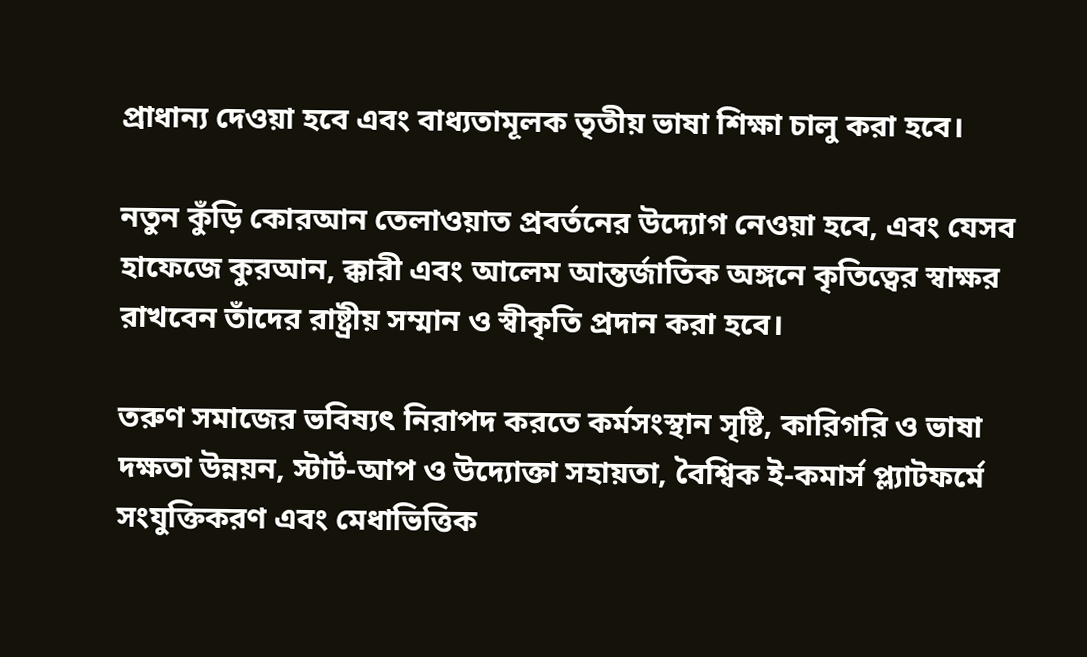প্রাধান্য দেওয়া হবে এবং বাধ্যতামূলক তৃতীয় ভাষা শিক্ষা চালু করা হবে।

নতুন কুঁড়ি কোরআন তেলাওয়াত প্রবর্তনের উদ্যোগ নেওয়া হবে, এবং যেসব হাফেজে কুরআন, ক্কারী এবং আলেম আন্তর্জাতিক অঙ্গনে কৃতিত্বের স্বাক্ষর রাখবেন তাঁদের রাষ্ট্রীয় সম্মান ও স্বীকৃতি প্রদান করা হবে।

তরুণ সমাজের ভবিষ্যৎ নিরাপদ করতে কর্মসংস্থান সৃষ্টি, কারিগরি ও ভাষা দক্ষতা উন্নয়ন, স্টার্ট-আপ ও উদ্যোক্তা সহায়তা, বৈশ্বিক ই-কমার্স প্ল্যাটফর্মে সংযুক্তিকরণ এবং মেধাভিত্তিক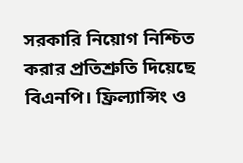সরকারি নিয়োগ নিশ্চিত করার প্রতিশ্রুতি দিয়েছে বিএনপি। ফ্রিল্যান্সিং ও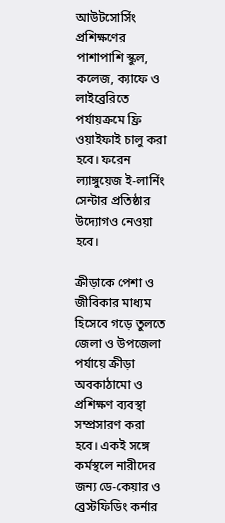আউটসোর্সিং প্রশিক্ষণের পাশাপাশি স্কুল, কলেজ, ক্যাফে ও লাইব্রেরিতে পর্যায়ক্রমে ফ্রি ওয়াইফাই চালু করা হবে। ফরেন ল্যাঙ্গুয়েজ ই-লার্নিং সেন্টার প্রতিষ্ঠার উদ্যোগও নেওয়া হবে।

ক্রীড়াকে পেশা ও জীবিকার মাধ্যম হিসেবে গড়ে তুলতে জেলা ও উপজেলা পর্যায়ে ক্রীড়া অবকাঠামো ও প্রশিক্ষণ ব্যবস্থা সম্প্রসারণ করা হবে। একই সঙ্গে কর্মস্থলে নারীদের জন্য ডে-কেয়ার ও ব্রেস্টফিডিং কর্নার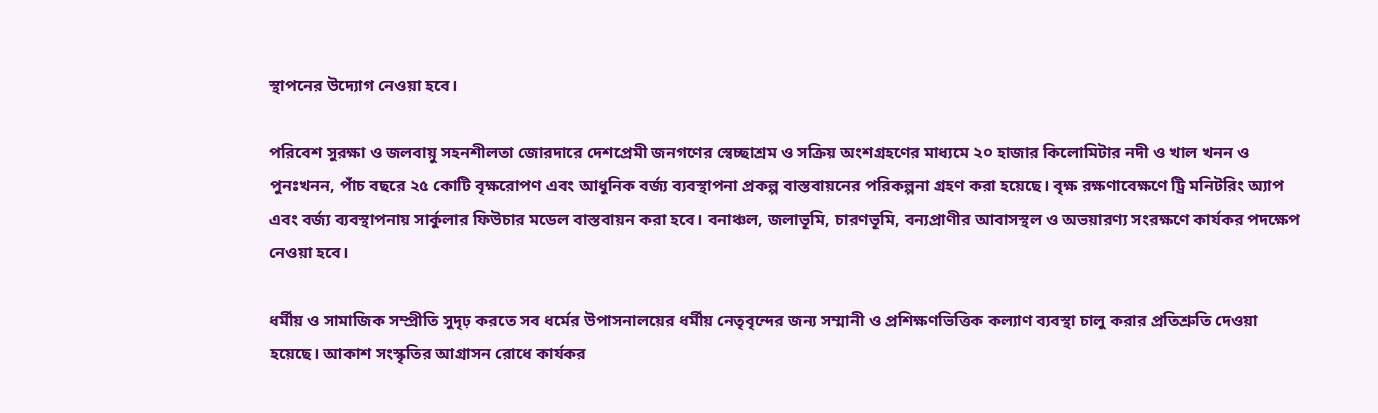স্থাপনের উদ্যোগ নেওয়া হবে।

পরিবেশ সুরক্ষা ও জলবায়ু সহনশীলতা জোরদারে দেশপ্রেমী জনগণের স্বেচ্ছাশ্রম ও সক্রিয় অংশগ্রহণের মাধ্যমে ২০ হাজার কিলোমিটার নদী ও খাল খনন ও পুনঃখনন, পাঁচ বছরে ২৫ কোটি বৃক্ষরোপণ এবং আধুনিক বর্জ্য ব্যবস্থাপনা প্রকল্প বাস্তবায়নের পরিকল্পনা গ্রহণ করা হয়েছে। বৃক্ষ রক্ষণাবেক্ষণে ট্রি মনিটরিং অ্যাপ এবং বর্জ্য ব্যবস্থাপনায় সার্কুলার ফিউচার মডেল বাস্তবায়ন করা হবে। বনাঞ্চল, জলাভূমি, চারণভূমি, বন্যপ্রাণীর আবাসস্থল ও অভয়ারণ্য সংরক্ষণে কার্যকর পদক্ষেপ নেওয়া হবে।

ধর্মীয় ও সামাজিক সম্প্রীতি সুদৃঢ় করতে সব ধর্মের উপাসনালয়ের ধর্মীয় নেতৃবৃন্দের জন্য সম্মানী ও প্রশিক্ষণভিত্তিক কল্যাণ ব্যবস্থা চালু করার প্রতিশ্রুতি দেওয়া হয়েছে। আকাশ সংস্কৃতির আগ্রাসন রোধে কার্যকর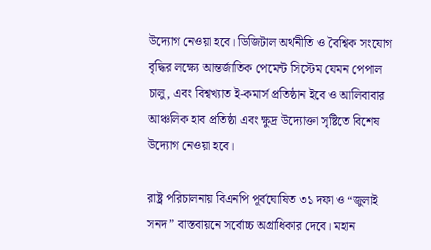উদ্যোগ নেওয়া হবে। ডিজিটাল অর্থনীতি ও বৈশ্বিক সংযোগ বৃদ্ধির লক্ষ্যে আন্তর্জাতিক পেমেন্ট সিস্টেম যেমন পেপাল চালু, এবং বিশ্বখ্যাত ই-কমার্স প্রতিষ্ঠান ইবে ও আলিবাবার আঞ্চলিক হাব প্রতিষ্ঠা এবং ক্ষুদ্র উদ্যোক্তা সৃষ্টিতে বিশেষ উদ্যোগ নেওয়া হবে।

রাষ্ট্র পরিচালনায় বিএনপি পূর্বঘোষিত ৩১ দফা ও “জুলাই সনদ” বাস্তবায়নে সর্বোচ্চ অগ্রাধিকার দেবে। মহান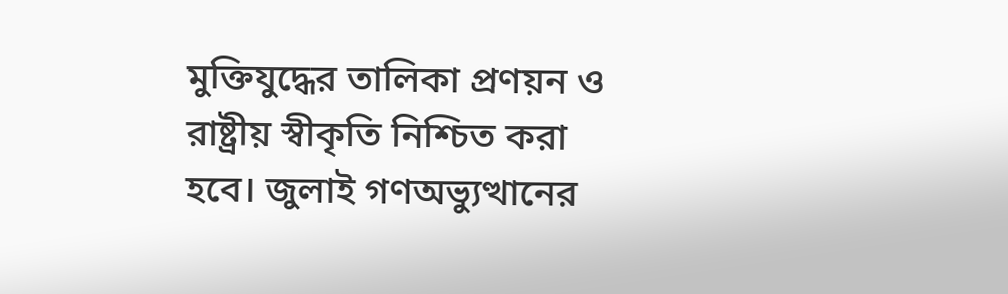মুক্তিযুদ্ধের তালিকা প্রণয়ন ও রাষ্ট্রীয় স্বীকৃতি নিশ্চিত করা হবে। জুলাই গণঅভ্যুত্থানের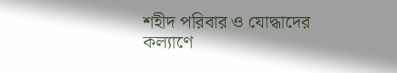শহীদ পরিবার ও যোদ্ধাদের কল্যাণে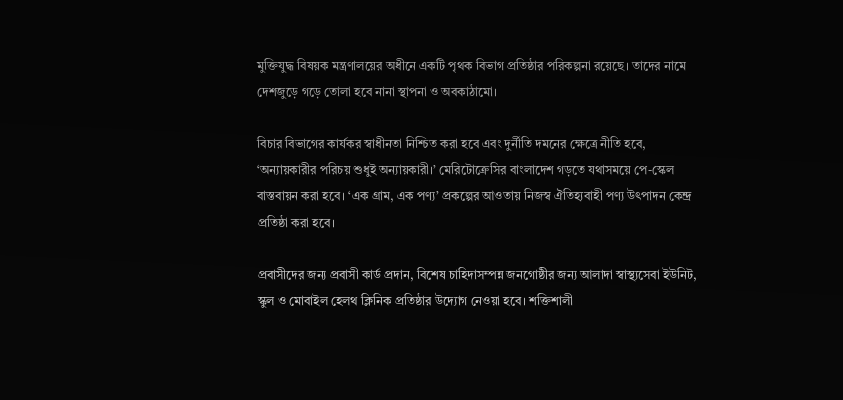মুক্তিযুদ্ধ বিষয়ক মন্ত্রণালয়ের অধীনে একটি পৃথক বিভাগ প্রতিষ্ঠার পরিকল্পনা রয়েছে। তাদের নামে দেশজুড়ে গড়ে তোলা হবে নানা স্থাপনা ও অবকাঠামো।

বিচার বিভাগের কার্যকর স্বাধীনতা নিশ্চিত করা হবে এবং দুর্নীতি দমনের ক্ষেত্রে নীতি হবে, ‘অন্যায়কারীর পরিচয় শুধুই অন্যায়কারী।’ মেরিটোক্রেসির বাংলাদেশ গড়তে যথাসময়ে পে-স্কেল বাস্তবায়ন করা হবে। ‘এক গ্রাম, এক পণ্য’ প্রকল্পের আওতায় নিজস্ব ঐতিহ্যবাহী পণ্য উৎপাদন কেন্দ্র প্রতিষ্ঠা করা হবে।

প্রবাসীদের জন্য প্রবাসী কার্ড প্রদান, বিশেষ চাহিদাসম্পন্ন জনগোষ্ঠীর জন্য আলাদা স্বাস্থ্যসেবা ইউনিট, স্কুল ও মোবাইল হেলথ ক্লিনিক প্রতিষ্ঠার উদ্যোগ নেওয়া হবে। শক্তিশালী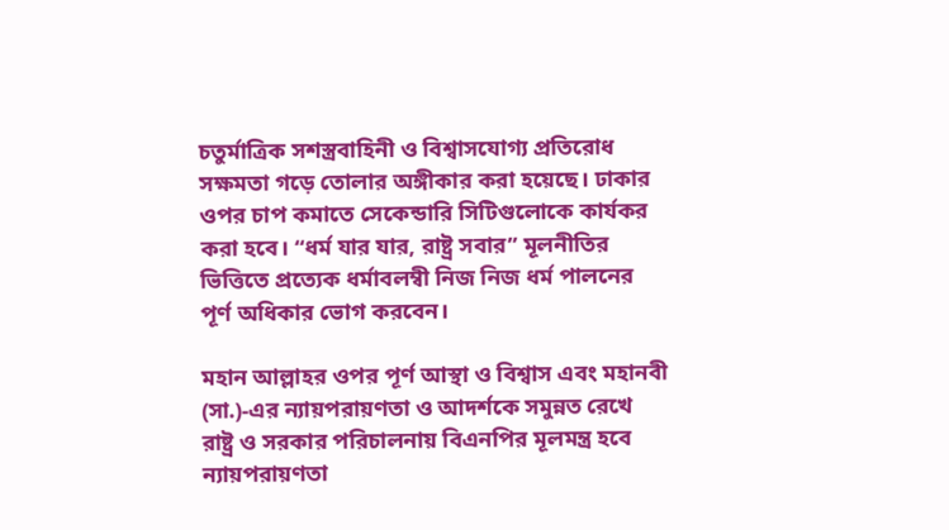চতুর্মাত্রিক সশস্ত্রবাহিনী ও বিশ্বাসযোগ্য প্রতিরোধ সক্ষমতা গড়ে তোলার অঙ্গীকার করা হয়েছে। ঢাকার ওপর চাপ কমাতে সেকেন্ডারি সিটিগুলোকে কার্যকর করা হবে। “ধর্ম যার যার, রাষ্ট্র সবার” মূলনীতির ভিত্তিতে প্রত্যেক ধর্মাবলম্বী নিজ নিজ ধর্ম পালনের পূর্ণ অধিকার ভোগ করবেন।

মহান আল্লাহর ওপর পূর্ণ আস্থা ও বিশ্বাস এবং মহানবী (সা.)-এর ন্যায়পরায়ণতা ও আদর্শকে সমুন্নত রেখে রাষ্ট্র ও সরকার পরিচালনায় বিএনপির মূলমন্ত্র হবে ন্যায়পরায়ণতা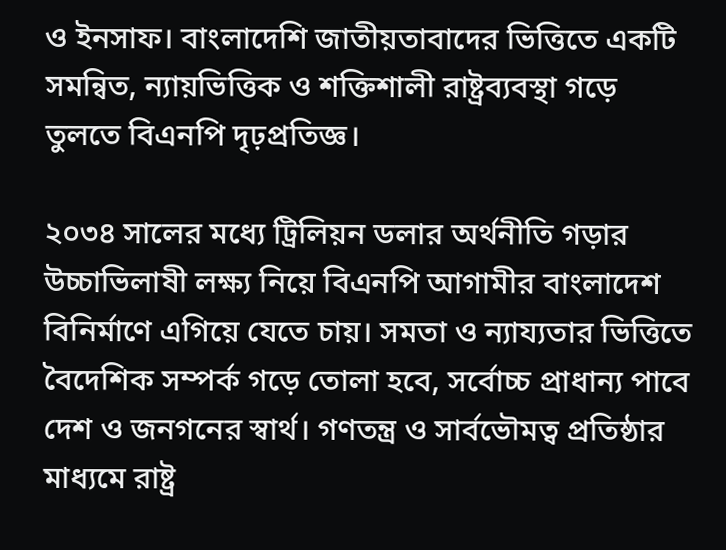ও ইনসাফ। বাংলাদেশি জাতীয়তাবাদের ভিত্তিতে একটি সমন্বিত, ন্যায়ভিত্তিক ও শক্তিশালী রাষ্ট্রব্যবস্থা গড়ে তুলতে বিএনপি দৃঢ়প্রতিজ্ঞ।

২০৩৪ সালের মধ্যে ট্রিলিয়ন ডলার অর্থনীতি গড়ার উচ্চাভিলাষী লক্ষ্য নিয়ে বিএনপি আগামীর বাংলাদেশ বিনির্মাণে এগিয়ে যেতে চায়। সমতা ও ন্যায্যতার ভিত্তিতে বৈদেশিক সম্পর্ক গড়ে তোলা হবে, সর্বোচ্চ প্রাধান্য পাবে দেশ ও জনগনের স্বার্থ। গণতন্ত্র ও সার্বভৌমত্ব প্রতিষ্ঠার মাধ্যমে রাষ্ট্র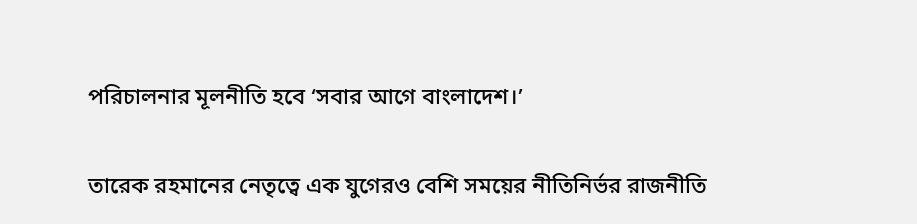পরিচালনার মূলনীতি হবে ‘সবার আগে বাংলাদেশ।’

তারেক রহমানের নেতৃত্বে এক যুগেরও বেশি সময়ের নীতিনির্ভর রাজনীতি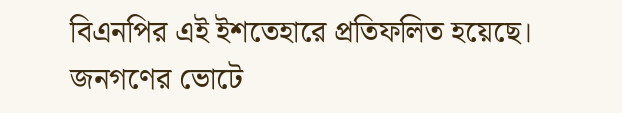বিএনপির এই ইশতেহারে প্রতিফলিত হয়েছে। জনগণের ভোটে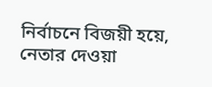নির্বাচনে বিজয়ী হয়ে, নেতার দেওয়া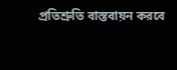প্রতিশ্রুতি বাস্তবায়ন করবে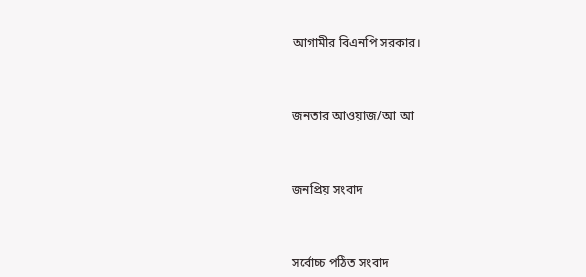আগামীর বিএনপি সরকার।



জনতার আওয়াজ/আ আ



জনপ্রিয় সংবাদ



সর্বোচ্চ পঠিত সংবাদ